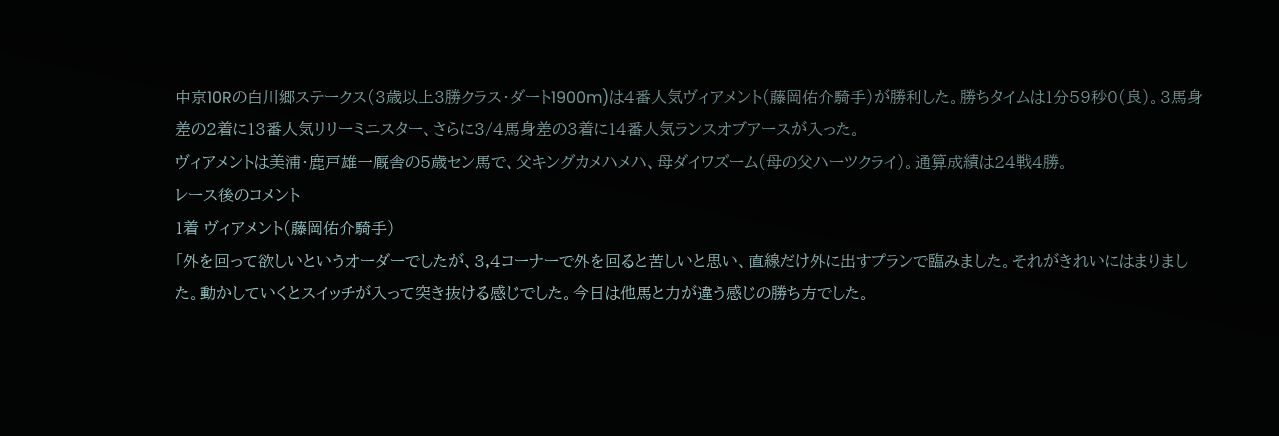中京10Rの白川郷ステークス(3歳以上3勝クラス・ダート1900m)は4番人気ヴィアメント(藤岡佑介騎手)が勝利した。勝ちタイムは1分59秒0(良)。3馬身差の2着に13番人気リリーミニスター、さらに3/4馬身差の3着に14番人気ランスオブアースが入った。
ヴィアメントは美浦・鹿戸雄一厩舎の5歳セン馬で、父キングカメハメハ、母ダイワズーム(母の父ハーツクライ)。通算成績は24戦4勝。
レース後のコメント
1着 ヴィアメント(藤岡佑介騎手)
「外を回って欲しいというオーダーでしたが、3,4コーナーで外を回ると苦しいと思い、直線だけ外に出すプランで臨みました。それがきれいにはまりました。動かしていくとスイッチが入って突き抜ける感じでした。今日は他馬と力が違う感じの勝ち方でした。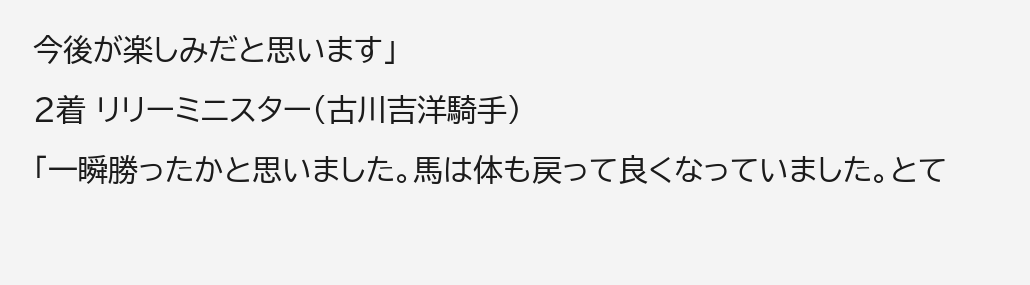今後が楽しみだと思います」
2着 リリーミニスター(古川吉洋騎手)
「一瞬勝ったかと思いました。馬は体も戻って良くなっていました。とて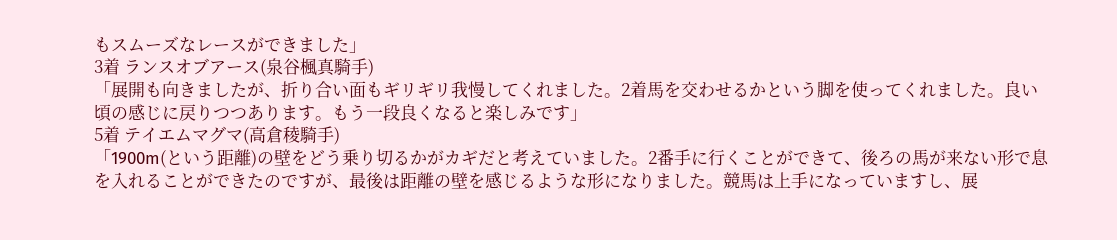もスムーズなレースができました」
3着 ランスオブアース(泉谷楓真騎手)
「展開も向きましたが、折り合い面もギリギリ我慢してくれました。2着馬を交わせるかという脚を使ってくれました。良い頃の感じに戻りつつあります。もう一段良くなると楽しみです」
5着 テイエムマグマ(高倉稜騎手)
「1900m(という距離)の壁をどう乗り切るかがカギだと考えていました。2番手に行くことができて、後ろの馬が来ない形で息を入れることができたのですが、最後は距離の壁を感じるような形になりました。競馬は上手になっていますし、展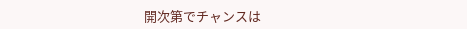開次第でチャンスは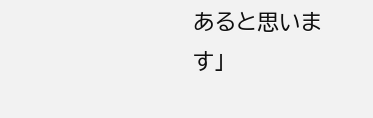あると思います」